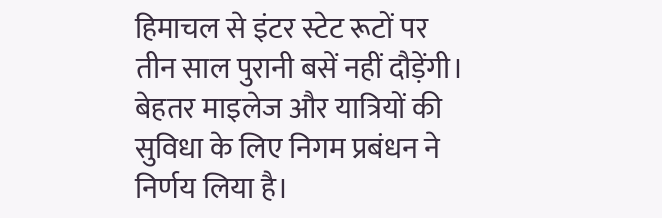हिमाचल से इंटर स्टेट रूटों पर तीन साल पुरानी बसें नहीं दौड़ेंगी। बेहतर माइलेज और यात्रियों की सुविधा के लिए निगम प्रबंधन ने निर्णय लिया है।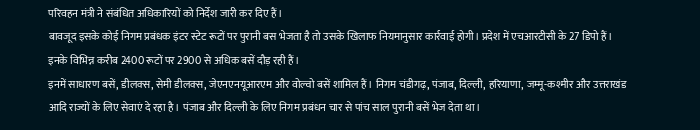परिवहन मंत्री ने संबंधित अधिकारियों को निर्देश जारी कर दिए हैं।
बावजूद इसके कोई निगम प्रबंधक इंटर स्टेट रूटों पर पुरानी बस भेजता है तो उसके खिलाफ नियमानुसार कार्रवाई होगी। प्रदेश में एचआरटीसी के 27 डिपो हैं। इनके विभिन्न करीब 2400 रूटों पर 2900 से अधिक बसें दौड़ रही हैं।
इनमें साधारण बसें, डीलक्स, सेमी डीलक्स, जेएनएनयूआरएम और वोल्वो बसें शामिल हैं। निगम चंडीगढ़, पंजाब, दिल्ली, हरियाणा, जम्मू-कश्मीर और उत्तराखंड आदि राज्यों के लिए सेवाएं दे रहा है। पंजाब और दिल्ली के लिए निगम प्रबंधन चार से पांच साल पुरानी बसें भेज देता था।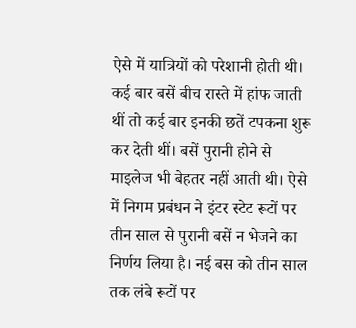ऐसे में यात्रियों को परेशानी होती थी। कई बार बसें बीच रास्ते में हांफ जाती थीं तो कई बार इनकी छतें टपकना शुरू कर देती थीं। बसें पुरानी होने से माइलेज भी बेहतर नहीं आती थी। ऐसे में निगम प्रबंधन ने इंटर स्टेट रूटों पर तीन साल से पुरानी बसें न भेजने का निर्णय लिया है। नई बस को तीन साल तक लंबे रूटों पर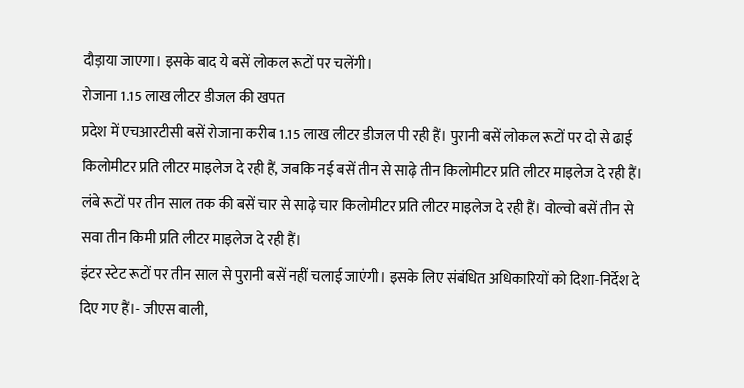दौड़ाया जाएगा। इसके बाद ये बसें लोकल रूटों पर चलेंगी।
रोजाना 1.15 लाख लीटर डीजल की खपत
प्रदेश में एचआरटीसी बसें रोजाना करीब 1.15 लाख लीटर डीजल पी रही हैं। पुरानी बसें लोकल रूटों पर दो से ढाई किलोमीटर प्रति लीटर माइलेज दे रही हैं, जबकि नई बसें तीन से साढ़े तीन किलोमीटर प्रति लीटर माइलेज दे रही हैं। लंबे रूटों पर तीन साल तक की बसें चार से साढ़े चार किलोमीटर प्रति लीटर माइलेज दे रही हैं। वोल्वो बसें तीन से सवा तीन किमी प्रति लीटर माइलेज दे रही हैं।
इंटर स्टेट रूटों पर तीन साल से पुरानी बसें नहीं चलाई जाएंगी। इसके लिए संबंधित अधिकारियों को दिशा-निर्देश दे दिए गए हैं।- जीएस बाली,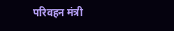परिवहन मंत्री